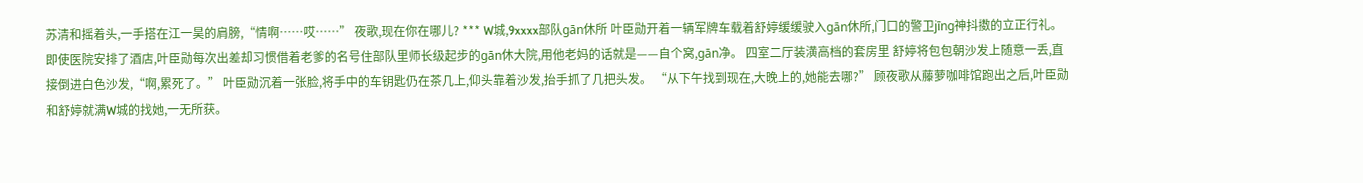苏清和摇着头,一手搭在江一昊的肩膀,“情啊……哎……” 夜歌,现在你在哪儿? *** W城,9xxxx部队gān休所 叶臣勋开着一辆军牌车载着舒婷缓缓驶入gān休所,门口的警卫jīng神抖擞的立正行礼。 即使医院安排了酒店,叶臣勋每次出差却习惯借着老爹的名号住部队里师长级起步的gān休大院,用他老妈的话就是——自个窝,gān净。 四室二厅装潢高档的套房里 舒婷将包包朝沙发上随意一丢,直接倒进白色沙发,“啊,累死了。” 叶臣勋沉着一张脸,将手中的车钥匙仍在茶几上,仰头靠着沙发,抬手抓了几把头发。 “从下午找到现在,大晚上的,她能去哪?” 顾夜歌从藤萝咖啡馆跑出之后,叶臣勋和舒婷就满W城的找她,一无所获。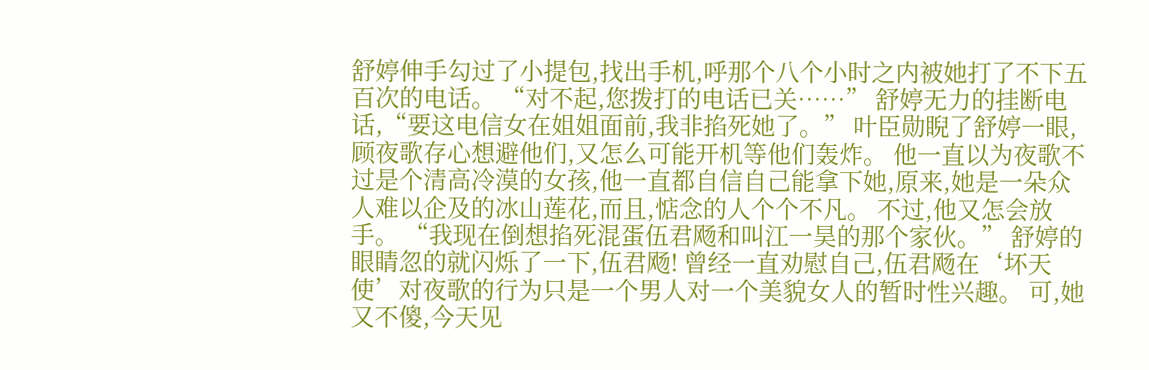舒婷伸手勾过了小提包,找出手机,呼那个八个小时之内被她打了不下五百次的电话。 “对不起,您拨打的电话已关……” 舒婷无力的挂断电话,“要这电信女在姐姐面前,我非掐死她了。” 叶臣勋睨了舒婷一眼,顾夜歌存心想避他们,又怎么可能开机等他们轰炸。 他一直以为夜歌不过是个清高冷漠的女孩,他一直都自信自己能拿下她,原来,她是一朵众人难以企及的冰山莲花,而且,惦念的人个个不凡。 不过,他又怎会放手。 “我现在倒想掐死混蛋伍君飏和叫江一昊的那个家伙。” 舒婷的眼睛忽的就闪烁了一下,伍君飏! 曾经一直劝慰自己,伍君飏在‘坏天使’对夜歌的行为只是一个男人对一个美貌女人的暂时性兴趣。 可,她又不傻,今天见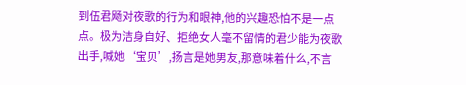到伍君飏对夜歌的行为和眼神,他的兴趣恐怕不是一点点。极为洁身自好、拒绝女人毫不留情的君少能为夜歌出手,喊她‘宝贝’,扬言是她男友,那意味着什么,不言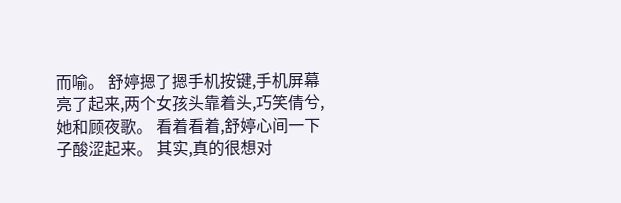而喻。 舒婷摁了摁手机按键,手机屏幕亮了起来,两个女孩头靠着头,巧笑倩兮,她和顾夜歌。 看着看着,舒婷心间一下子酸涩起来。 其实,真的很想对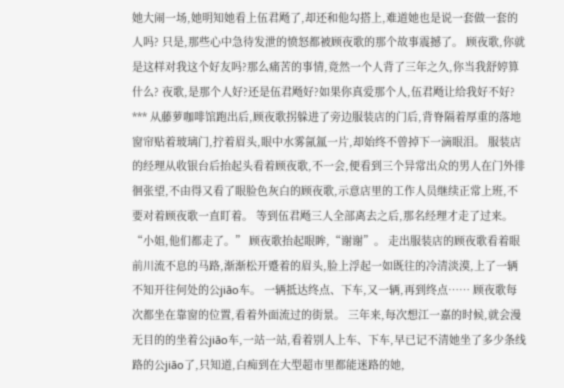她大闹一场,她明知她看上伍君飏了,却还和他勾搭上,难道她也是说一套做一套的人吗? 只是,那些心中急待发泄的愤怒都被顾夜歌的那个故事震撼了。 顾夜歌,你就是这样对我这个好友吗?那么痛苦的事情,竟然一个人背了三年之久,你当我舒婷算什么? 夜歌,是那个人好?还是伍君飏好?如果你真爱那个人,伍君飏让给我好不好? *** 从藤萝咖啡馆跑出后,顾夜歌拐躲进了旁边服装店的门后,背脊隔着厚重的落地窗帘贴着玻璃门,拧着眉头,眼中水雾氤氲一片,却始终不曾掉下一滴眼泪。 服装店的经理从收银台后抬起头看着顾夜歌,不一会,便看到三个异常出众的男人在门外徘徊张望,不由得又看了眼脸色灰白的顾夜歌,示意店里的工作人员继续正常上班,不要对着顾夜歌一直盯着。 等到伍君飏三人全部离去之后,那名经理才走了过来。 “小姐,他们都走了。” 顾夜歌抬起眼眸,“谢谢”。 走出服装店的顾夜歌看着眼前川流不息的马路,渐渐松开蹙着的眉头,脸上浮起一如既往的冷清淡漠,上了一辆不知开往何处的公jiāo车。 一辆抵达终点、下车,又一辆,再到终点…… 顾夜歌每次都坐在靠窗的位置,看着外面流过的街景。 三年来,每次想江一嘉的时候,就会漫无目的的坐着公jiāo车,一站一站,看着别人上车、下车,早已记不清她坐了多少条线路的公jiāo了,只知道,白痴到在大型超市里都能迷路的她,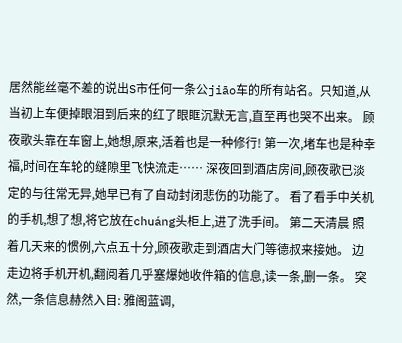居然能丝毫不差的说出S市任何一条公jiāo车的所有站名。只知道,从当初上车便掉眼泪到后来的红了眼眶沉默无言,直至再也哭不出来。 顾夜歌头靠在车窗上,她想,原来,活着也是一种修行! 第一次,堵车也是种幸福,时间在车轮的缝隙里飞快流走…… 深夜回到酒店房间,顾夜歌已淡定的与往常无异,她早已有了自动封闭悲伤的功能了。 看了看手中关机的手机,想了想,将它放在chuáng头柜上,进了洗手间。 第二天清晨 照着几天来的惯例,六点五十分,顾夜歌走到酒店大门等德叔来接她。 边走边将手机开机,翻阅着几乎塞爆她收件箱的信息,读一条,删一条。 突然,一条信息赫然入目: 雅阁蓝调,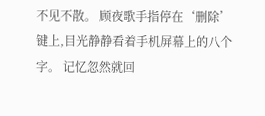不见不散。 顾夜歌手指停在‘删除’键上,目光静静看着手机屏幕上的八个字。 记忆忽然就回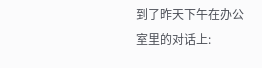到了昨天下午在办公室里的对话上: